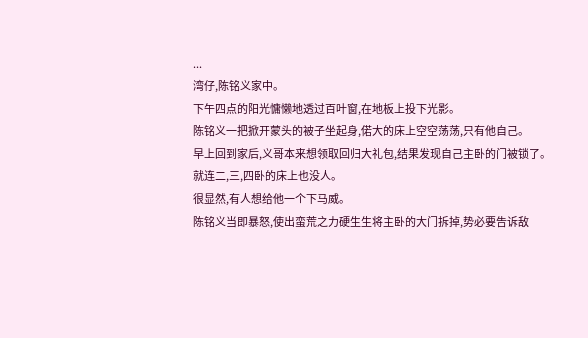...
湾仔,陈铭义家中。
下午四点的阳光慵懒地透过百叶窗,在地板上投下光影。
陈铭义一把掀开蒙头的被子坐起身,偌大的床上空空荡荡,只有他自己。
早上回到家后,义哥本来想领取回归大礼包,结果发现自己主卧的门被锁了。
就连二,三,四卧的床上也没人。
很显然,有人想给他一个下马威。
陈铭义当即暴怒,使出蛮荒之力硬生生将主卧的大门拆掉,势必要告诉敌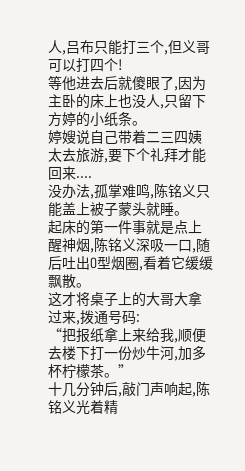人,吕布只能打三个,但义哥可以打四个!
等他进去后就傻眼了,因为主卧的床上也没人,只留下方婷的小纸条。
婷嫂说自己带着二三四姨太去旅游,要下个礼拜才能回来....
没办法,孤掌难鸣,陈铭义只能盖上被子蒙头就睡。
起床的第一件事就是点上醒神烟,陈铭义深吸一口,随后吐出O型烟圈,看着它缓缓飘散。
这才将桌子上的大哥大拿过来,拨通号码:
“把报纸拿上来给我,顺便去楼下打一份炒牛河,加多杯柠檬茶。”
十几分钟后,敲门声响起,陈铭义光着精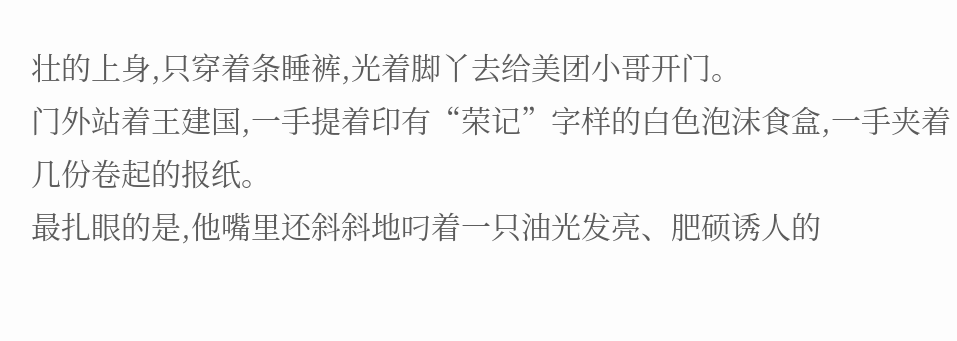壮的上身,只穿着条睡裤,光着脚丫去给美团小哥开门。
门外站着王建国,一手提着印有“荣记”字样的白色泡沫食盒,一手夹着几份卷起的报纸。
最扎眼的是,他嘴里还斜斜地叼着一只油光发亮、肥硕诱人的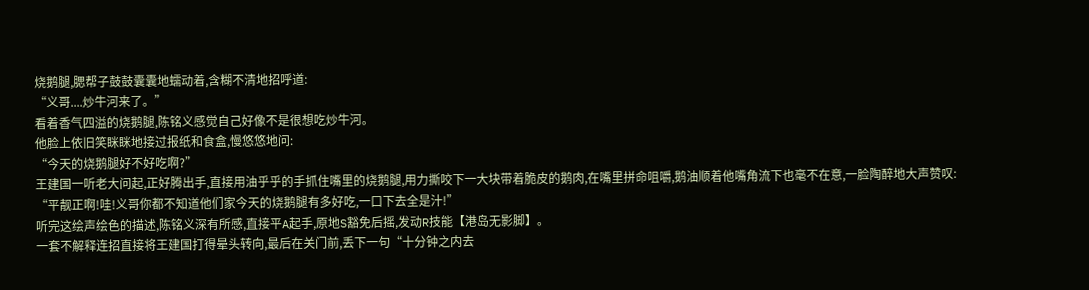烧鹅腿,腮帮子鼓鼓囊囊地蠕动着,含糊不清地招呼道:
“义哥....炒牛河来了。”
看着香气四溢的烧鹅腿,陈铭义感觉自己好像不是很想吃炒牛河。
他脸上依旧笑眯眯地接过报纸和食盒,慢悠悠地问:
“今天的烧鹅腿好不好吃啊?”
王建国一听老大问起,正好腾出手,直接用油乎乎的手抓住嘴里的烧鹅腿,用力撕咬下一大块带着脆皮的鹅肉,在嘴里拼命咀嚼,鹅油顺着他嘴角流下也毫不在意,一脸陶醉地大声赞叹:
“平靓正啊!哇!义哥你都不知道他们家今天的烧鹅腿有多好吃,一口下去全是汁!”
听完这绘声绘色的描述,陈铭义深有所感,直接平A起手,原地S豁免后摇,发动R技能【港岛无影脚】。
一套不解释连招直接将王建国打得晕头转向,最后在关门前,丢下一句“十分钟之内去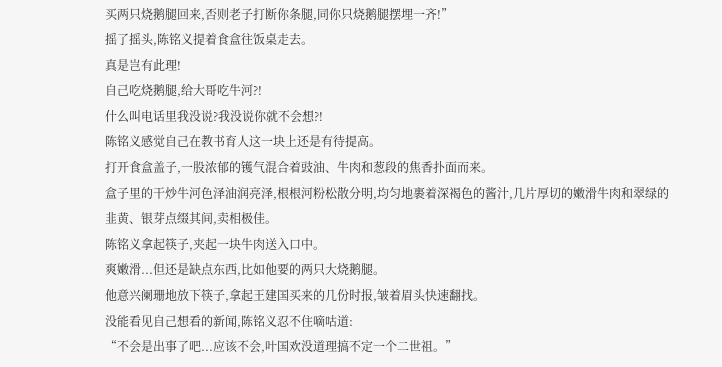买两只烧鹅腿回来,否则老子打断你条腿,同你只烧鹅腿摆埋一齐!”
摇了摇头,陈铭义提着食盒往饭桌走去。
真是岂有此理!
自己吃烧鹅腿,给大哥吃牛河?!
什么叫电话里我没说?我没说你就不会想?!
陈铭义感觉自己在教书育人这一块上还是有待提高。
打开食盒盖子,一股浓郁的镬气混合着豉油、牛肉和葱段的焦香扑面而来。
盒子里的干炒牛河色泽油润亮泽,根根河粉松散分明,均匀地裹着深褐色的酱汁,几片厚切的嫩滑牛肉和翠绿的韭黄、银芽点缀其间,卖相极佳。
陈铭义拿起筷子,夹起一块牛肉送入口中。
爽嫩滑...但还是缺点东西,比如他要的两只大烧鹅腿。
他意兴阑珊地放下筷子,拿起王建国买来的几份时报,皱着眉头快速翻找。
没能看见自己想看的新闻,陈铭义忍不住嘀咕道:
“不会是出事了吧...应该不会,叶国欢没道理搞不定一个二世祖。”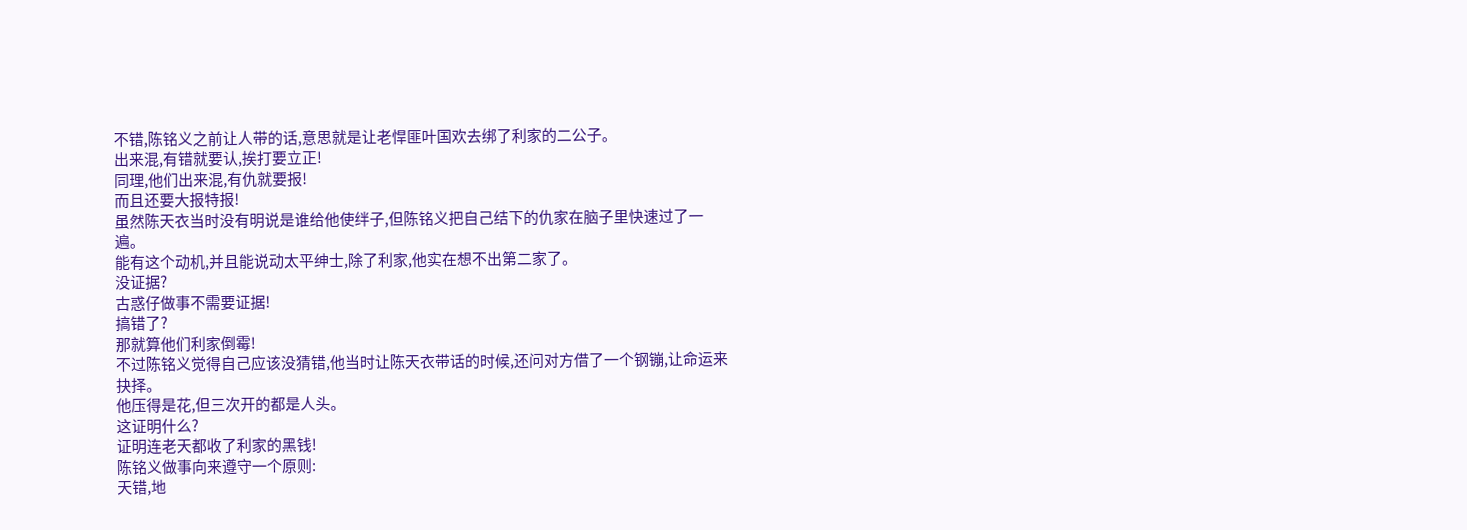不错,陈铭义之前让人带的话,意思就是让老悍匪叶国欢去绑了利家的二公子。
出来混,有错就要认,挨打要立正!
同理,他们出来混,有仇就要报!
而且还要大报特报!
虽然陈天衣当时没有明说是谁给他使绊子,但陈铭义把自己结下的仇家在脑子里快速过了一遍。
能有这个动机,并且能说动太平绅士,除了利家,他实在想不出第二家了。
没证据?
古惑仔做事不需要证据!
搞错了?
那就算他们利家倒霉!
不过陈铭义觉得自己应该没猜错,他当时让陈天衣带话的时候,还问对方借了一个钢镚,让命运来抉择。
他压得是花,但三次开的都是人头。
这证明什么?
证明连老天都收了利家的黑钱!
陈铭义做事向来遵守一个原则:
天错,地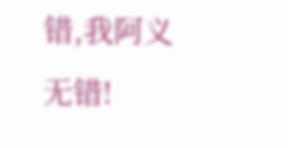错,我阿义无错!